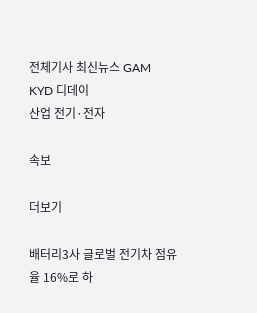전체기사 최신뉴스 GAM
KYD 디데이
산업 전기·전자

속보

더보기

배터리3사 글로벌 전기차 점유율 16%로 하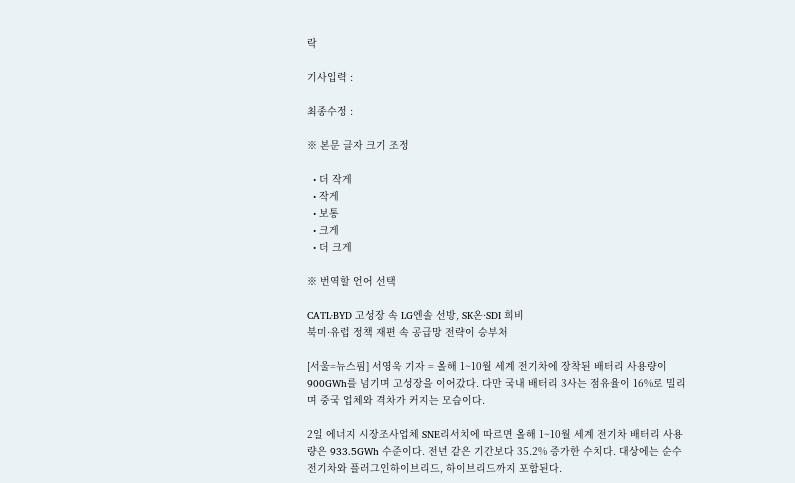락

기사입력 :

최종수정 :

※ 본문 글자 크기 조정

  • 더 작게
  • 작게
  • 보통
  • 크게
  • 더 크게

※ 번역할 언어 선택

CATL·BYD 고성장 속 LG엔솔 선방, SK온·SDI 희비
북미·유럽 정책 재편 속 공급망 전략이 승부처

[서울=뉴스핌] 서영욱 기자 = 올해 1~10월 세계 전기차에 장착된 배터리 사용량이 900GWh를 넘기며 고성장을 이어갔다. 다만 국내 배터리 3사는 점유율이 16%로 밀리며 중국 업체와 격차가 커지는 모습이다.

2일 에너지 시장조사업체 SNE리서치에 따르면 올해 1~10월 세계 전기차 배터리 사용량은 933.5GWh 수준이다. 전년 같은 기간보다 35.2% 증가한 수치다. 대상에는 순수전기차와 플러그인하이브리드, 하이브리드까지 포함된다.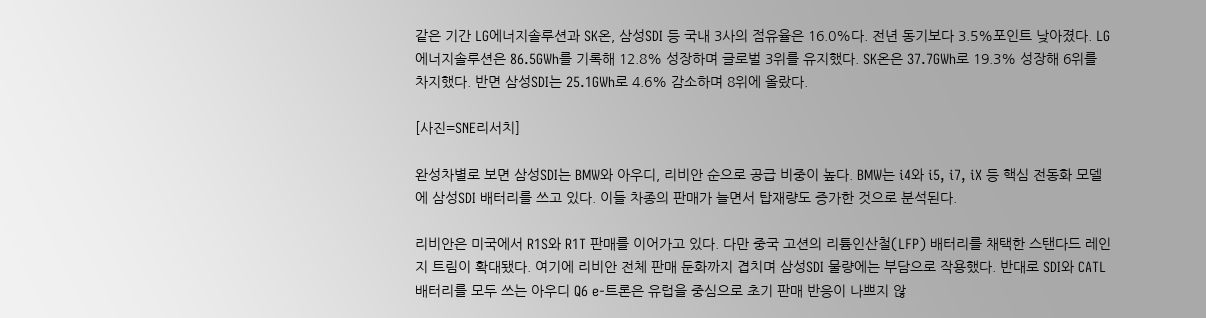같은 기간 LG에너지솔루션과 SK온, 삼성SDI 등 국내 3사의 점유율은 16.0%다. 전년 동기보다 3.5%포인트 낮아졌다. LG에너지솔루션은 86.5GWh를 기록해 12.8% 성장하며 글로벌 3위를 유지했다. SK온은 37.7GWh로 19.3% 성장해 6위를 차지했다. 반면 삼성SDI는 25.1GWh로 4.6% 감소하며 8위에 올랐다.

[사진=SNE리서치]

완성차별로 보면 삼성SDI는 BMW와 아우디, 리비안 순으로 공급 비중이 높다. BMW는 i4와 i5, i7, iX 등 핵심 전동화 모델에 삼성SDI 배터리를 쓰고 있다. 이들 차종의 판매가 늘면서 탑재량도 증가한 것으로 분석된다.

리비안은 미국에서 R1S와 R1T 판매를 이어가고 있다. 다만 중국 고션의 리튬인산철(LFP) 배터리를 채택한 스탠다드 레인지 트림이 확대됐다. 여기에 리비안 전체 판매 둔화까지 겹치며 삼성SDI 물량에는 부담으로 작용했다. 반대로 SDI와 CATL 배터리를 모두 쓰는 아우디 Q6 e-트론은 유럽을 중심으로 초기 판매 반응이 나쁘지 않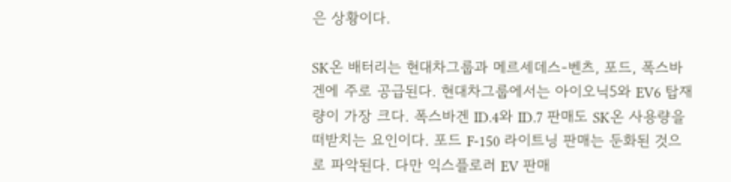은 상황이다.

SK온 배터리는 현대차그룹과 메르세데스-벤츠, 포드, 폭스바겐에 주로 공급된다. 현대차그룹에서는 아이오닉5와 EV6 탑재량이 가장 크다. 폭스바겐 ID.4와 ID.7 판매도 SK온 사용량을 떠받치는 요인이다. 포드 F-150 라이트닝 판매는 둔화된 것으로 파악된다. 다만 익스플로러 EV 판매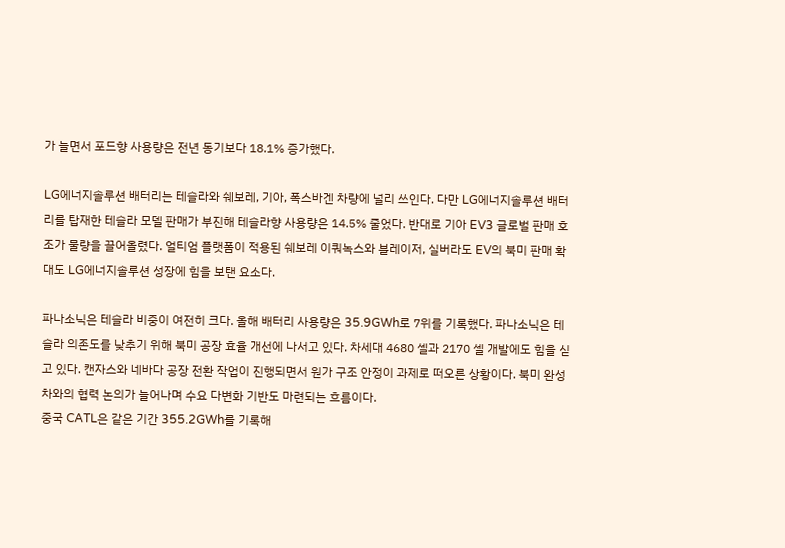가 늘면서 포드향 사용량은 전년 동기보다 18.1% 증가했다.

LG에너지솔루션 배터리는 테슬라와 쉐보레, 기아, 폭스바겐 차량에 널리 쓰인다. 다만 LG에너지솔루션 배터리를 탑재한 테슬라 모델 판매가 부진해 테슬라향 사용량은 14.5% 줄었다. 반대로 기아 EV3 글로벌 판매 호조가 물량을 끌어올렸다. 얼티엄 플랫폼이 적용된 쉐보레 이쿼녹스와 블레이저, 실버라도 EV의 북미 판매 확대도 LG에너지솔루션 성장에 힘을 보탠 요소다.

파나소닉은 테슬라 비중이 여전히 크다. 올해 배터리 사용량은 35.9GWh로 7위를 기록했다. 파나소닉은 테슬라 의존도를 낮추기 위해 북미 공장 효율 개선에 나서고 있다. 차세대 4680 셀과 2170 셀 개발에도 힘을 싣고 있다. 캔자스와 네바다 공장 전환 작업이 진행되면서 원가 구조 안정이 과제로 떠오른 상황이다. 북미 완성차와의 협력 논의가 늘어나며 수요 다변화 기반도 마련되는 흐름이다.
중국 CATL은 같은 기간 355.2GWh를 기록해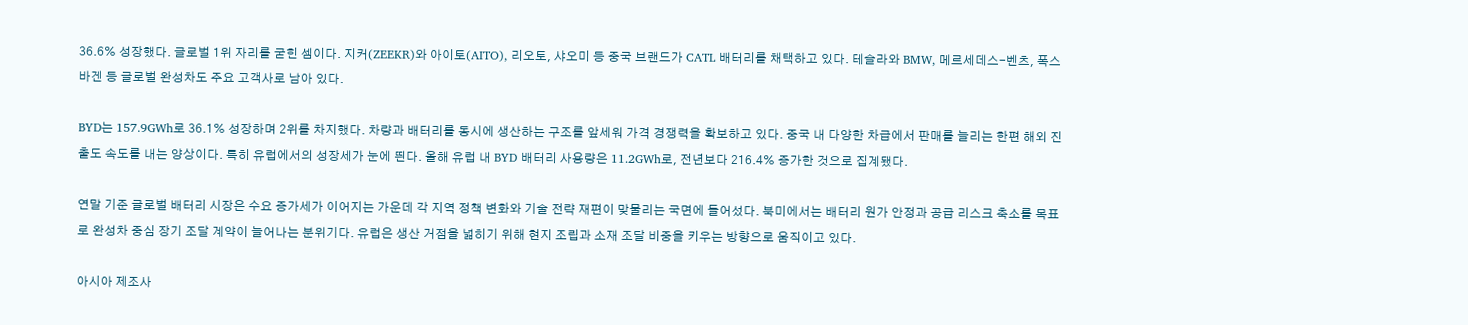36.6% 성장했다. 글로벌 1위 자리를 굳힌 셈이다. 지커(ZEEKR)와 아이토(AITO), 리오토, 샤오미 등 중국 브랜드가 CATL 배터리를 채택하고 있다. 테슬라와 BMW, 메르세데스-벤츠, 폭스바겐 등 글로벌 완성차도 주요 고객사로 남아 있다.

BYD는 157.9GWh로 36.1% 성장하며 2위를 차지했다. 차량과 배터리를 동시에 생산하는 구조를 앞세워 가격 경쟁력을 확보하고 있다. 중국 내 다양한 차급에서 판매를 늘리는 한편 해외 진출도 속도를 내는 양상이다. 특히 유럽에서의 성장세가 눈에 띈다. 올해 유럽 내 BYD 배터리 사용량은 11.2GWh로, 전년보다 216.4% 증가한 것으로 집계됐다.

연말 기준 글로벌 배터리 시장은 수요 증가세가 이어지는 가운데 각 지역 정책 변화와 기술 전략 재편이 맞물리는 국면에 들어섰다. 북미에서는 배터리 원가 안정과 공급 리스크 축소를 목표로 완성차 중심 장기 조달 계약이 늘어나는 분위기다. 유럽은 생산 거점을 넓히기 위해 현지 조립과 소재 조달 비중을 키우는 방향으로 움직이고 있다.

아시아 제조사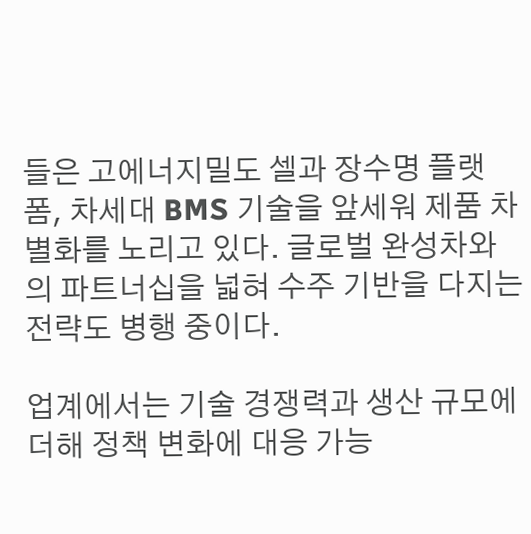들은 고에너지밀도 셀과 장수명 플랫폼, 차세대 BMS 기술을 앞세워 제품 차별화를 노리고 있다. 글로벌 완성차와의 파트너십을 넓혀 수주 기반을 다지는 전략도 병행 중이다.

업계에서는 기술 경쟁력과 생산 규모에 더해 정책 변화에 대응 가능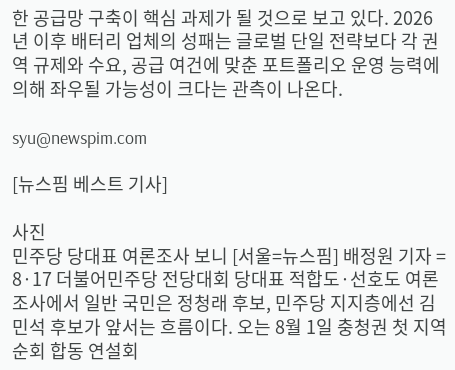한 공급망 구축이 핵심 과제가 될 것으로 보고 있다. 2026년 이후 배터리 업체의 성패는 글로벌 단일 전략보다 각 권역 규제와 수요, 공급 여건에 맞춘 포트폴리오 운영 능력에 의해 좌우될 가능성이 크다는 관측이 나온다.

syu@newspim.com

[뉴스핌 베스트 기사]

사진
민주당 당대표 여론조사 보니 [서울=뉴스핌] 배정원 기자 = 8·17 더불어민주당 전당대회 당대표 적합도·선호도 여론조사에서 일반 국민은 정청래 후보, 민주당 지지층에선 김민석 후보가 앞서는 흐름이다. 오는 8월 1일 충청권 첫 지역 순회 합동 연설회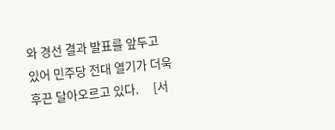와 경선 결과 발표를 앞두고 있어 민주당 전대 열기가 더욱 후끈 달아오르고 있다.     [서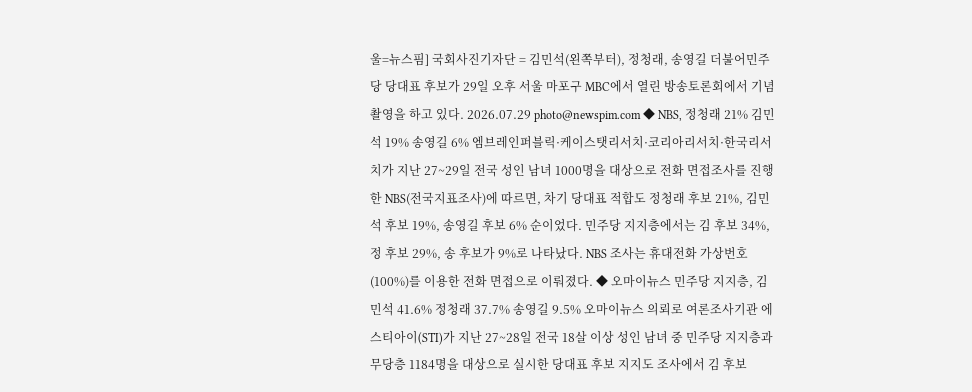울=뉴스핌] 국회사진기자단 = 김민석(왼쪽부터), 정청래, 송영길 더불어민주당 당대표 후보가 29일 오후 서울 마포구 MBC에서 열린 방송토론회에서 기념촬영을 하고 있다. 2026.07.29 photo@newspim.com ◆ NBS, 정청래 21% 김민석 19% 송영길 6% 엠브레인퍼블릭·케이스탯리서치·코리아리서치·한국리서치가 지난 27~29일 전국 성인 남녀 1000명을 대상으로 전화 면접조사를 진행한 NBS(전국지표조사)에 따르면, 차기 당대표 적합도 정청래 후보 21%, 김민석 후보 19%, 송영길 후보 6% 순이었다. 민주당 지지층에서는 김 후보 34%, 정 후보 29%, 송 후보가 9%로 나타났다. NBS 조사는 휴대전화 가상번호(100%)를 이용한 전화 면접으로 이뤄졌다. ◆ 오마이뉴스 민주당 지지층, 김민석 41.6% 정청래 37.7% 송영길 9.5% 오마이뉴스 의뢰로 여론조사기관 에스티아이(STI)가 지난 27~28일 전국 18살 이상 성인 남녀 중 민주당 지지층과 무당층 1184명을 대상으로 실시한 당대표 후보 지지도 조사에서 김 후보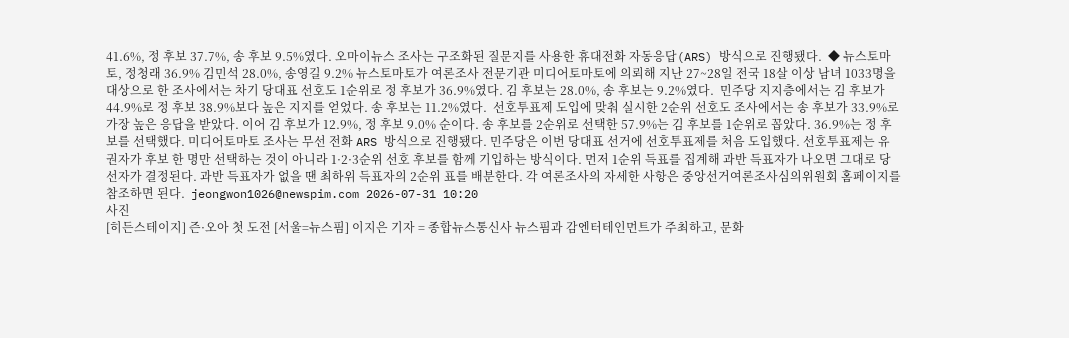41.6%, 정 후보 37.7%, 송 후보 9.5%였다. 오마이뉴스 조사는 구조화된 질문지를 사용한 휴대전화 자동응답(ARS) 방식으로 진행됐다.  ◆ 뉴스토마토, 정청래 36.9% 김민석 28.0%, 송영길 9.2% 뉴스토마토가 여론조사 전문기관 미디어토마토에 의뢰해 지난 27~28일 전국 18살 이상 남녀 1033명을 대상으로 한 조사에서는 차기 당대표 선호도 1순위로 정 후보가 36.9%였다. 김 후보는 28.0%, 송 후보는 9.2%였다.  민주당 지지층에서는 김 후보가 44.9%로 정 후보 38.9%보다 높은 지지를 얻었다. 송 후보는 11.2%였다.  선호투표제 도입에 맞춰 실시한 2순위 선호도 조사에서는 송 후보가 33.9%로 가장 높은 응답을 받았다. 이어 김 후보가 12.9%, 정 후보 9.0% 순이다. 송 후보를 2순위로 선택한 57.9%는 김 후보를 1순위로 꼽았다. 36.9%는 정 후보를 선택했다. 미디어토마토 조사는 무선 전화 ARS 방식으로 진행됐다. 민주당은 이번 당대표 선거에 선호투표제를 처음 도입했다. 선호투표제는 유권자가 후보 한 명만 선택하는 것이 아니라 1·2·3순위 선호 후보를 함께 기입하는 방식이다. 먼저 1순위 득표를 집계해 과반 득표자가 나오면 그대로 당선자가 결정된다. 과반 득표자가 없을 땐 최하위 득표자의 2순위 표를 배분한다. 각 여론조사의 자세한 사항은 중앙선거여론조사심의위원회 홈페이지를 참조하면 된다.  jeongwon1026@newspim.com 2026-07-31 10:20
사진
[히든스테이지] 즌·오아 첫 도전 [서울=뉴스핌] 이지은 기자 = 종합뉴스통신사 뉴스핌과 감엔터테인먼트가 주최하고, 문화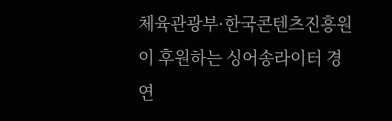체육관광부·한국콘텐츠진흥원이 후원하는 싱어송라이터 경연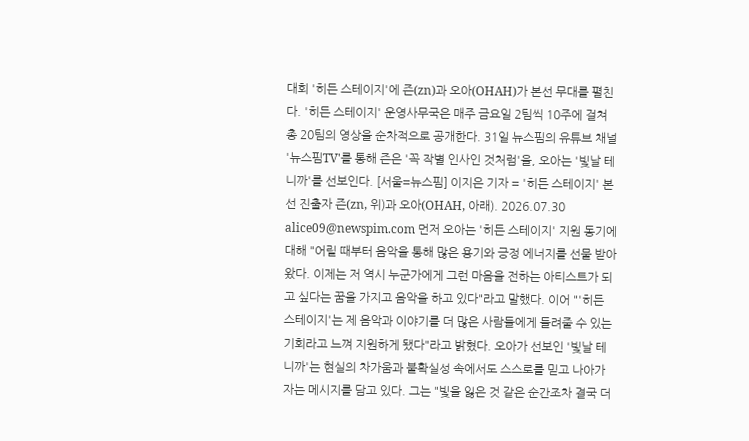대회 '히든 스테이지'에 즌(zn)과 오아(OHAH)가 본선 무대를 펼친다. '히든 스테이지' 운영사무국은 매주 금요일 2팀씩 10주에 걸쳐 총 20팀의 영상을 순차적으로 공개한다. 31일 뉴스핌의 유튜브 채널 '뉴스핌TV'를 통해 즌은 '꼭 작별 인사인 것처럼'을, 오아는 '빛날 테니까'를 선보인다. [서울=뉴스핌] 이지은 기자 = '히든 스테이지' 본선 진출자 즌(zn, 위)과 오아(OHAH, 아래). 2026.07.30 alice09@newspim.com 먼저 오아는 '히든 스테이지' 지원 동기에 대해 "어릴 때부터 음악을 통해 많은 용기와 긍정 에너지를 선물 받아왔다. 이제는 저 역시 누군가에게 그런 마음을 전하는 아티스트가 되고 싶다는 꿈을 가지고 음악을 하고 있다"라고 말했다. 이어 "'히든 스테이지'는 제 음악과 이야기를 더 많은 사람들에게 들려줄 수 있는 기회라고 느껴 지원하게 됐다"라고 밝혔다. 오아가 선보인 '빛날 테니까'는 현실의 차가움과 불확실성 속에서도 스스로를 믿고 나아가자는 메시지를 담고 있다. 그는 "빛을 잃은 것 같은 순간조차 결국 더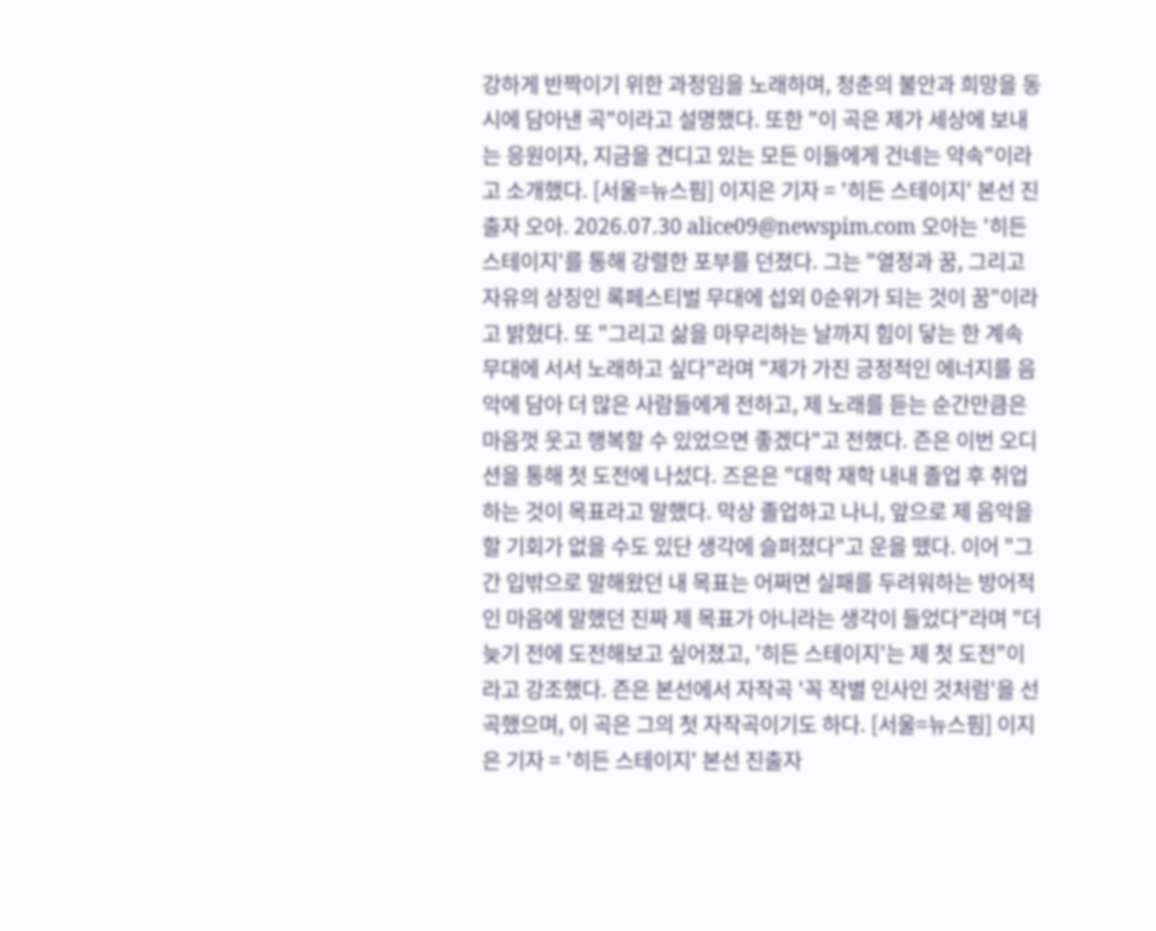강하게 반짝이기 위한 과정임을 노래하며, 청춘의 불안과 희망을 동시에 담아낸 곡"이라고 설명했다. 또한 "이 곡은 제가 세상에 보내는 응원이자, 지금을 견디고 있는 모든 이들에게 건네는 약속"이라고 소개했다. [서울=뉴스핌] 이지은 기자 = '히든 스테이지' 본선 진출자 오아. 2026.07.30 alice09@newspim.com 오아는 '히든 스테이지'를 통해 강렬한 포부를 던졌다. 그는 "열정과 꿈, 그리고 자유의 상징인 록페스티벌 무대에 섭외 0순위가 되는 것이 꿈"이라고 밝혔다. 또 "그리고 삶을 마무리하는 날까지 힘이 닿는 한 계속 무대에 서서 노래하고 싶다"라며 "제가 가진 긍정적인 에너지를 음악에 담아 더 많은 사람들에게 전하고, 제 노래를 듣는 순간만큼은 마음껏 웃고 행복할 수 있었으면 좋겠다"고 전했다. 즌은 이번 오디션을 통해 첫 도전에 나섰다. 즈은은 "대학 재학 내내 졸업 후 취업하는 것이 목표라고 말했다. 막상 졸업하고 나니, 앞으로 제 음악을 할 기회가 없을 수도 있단 생각에 슬퍼졌다"고 운을 뗐다. 이어 "그간 입밖으로 말해왔던 내 목표는 어쩌면 실패를 두려워하는 방어적인 마음에 말했던 진짜 제 목표가 아니라는 생각이 들었다"라며 "더 늦기 전에 도전해보고 싶어졌고, '히든 스테이지'는 제 첫 도전"이라고 강조했다. 즌은 본선에서 자작곡 '꼭 작별 인사인 것처럼'을 선곡했으며, 이 곡은 그의 첫 자작곡이기도 하다. [서울=뉴스핌] 이지은 기자 = '히든 스테이지' 본선 진출자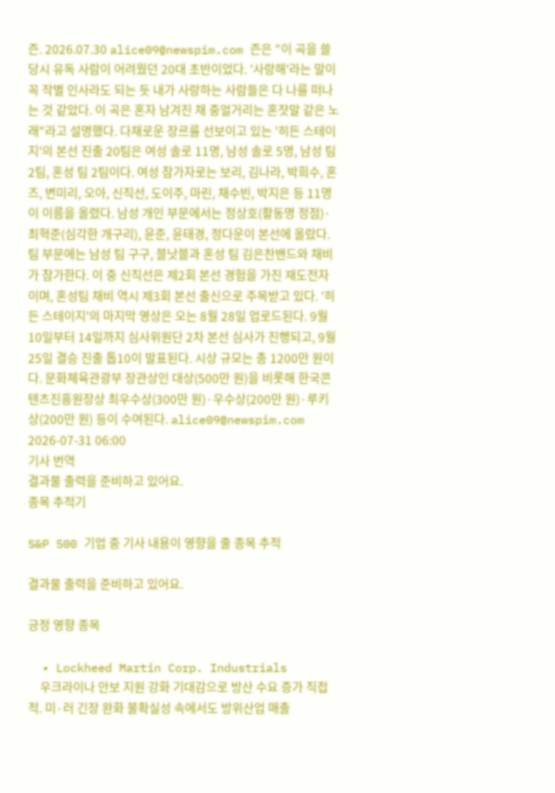즌. 2026.07.30 alice09@newspim.com 즌은 "이 곡을 쓸 당시 유독 사람이 어려웠던 20대 초반이었다. '사랑해'라는 말이 꼭 작별 인사라도 되는 듯 내가 사랑하는 사람들은 다 나를 떠나는 것 같았다. 이 곡은 혼자 남겨진 채 중얼거리는 혼잣말 같은 노래"라고 설명했다. 다채로운 장르를 선보이고 있는 '히든 스테이지'의 본선 진출 20팀은 여성 솔로 11명, 남성 솔로 5명, 남성 팀 2팀, 혼성 팀 2팀이다. 여성 참가자로는 보리, 김나라, 박희수, 혼즈, 변미리, 오아, 신직선, 도이주, 마린, 채수빈, 박지은 등 11명이 이름을 올렸다. 남성 개인 부문에서는 정상호(활동명 정점)·최혁준(심각한 개구리), 윤준, 윤태경, 정다운이 본선에 올랐다. 팀 부문에는 남성 팀 구구, 블낫블과 혼성 팀 김은찬밴드와 채비가 참가한다. 이 중 신직선은 제2회 본선 경험을 가진 재도전자이며, 혼성팀 채비 역시 제3회 본선 출신으로 주목받고 있다. '히든 스테이지'의 마지막 영상은 오는 8월 28일 업로드된다. 9월 10일부터 14일까지 심사위원단 2차 본선 심사가 진행되고, 9월 25일 결승 진출 톱10이 발표된다. 시상 규모는 총 1200만 원이다. 문화체육관광부 장관상인 대상(500만 원)을 비롯해 한국콘텐츠진흥원장상 최우수상(300만 원)·우수상(200만 원)·루키상(200만 원) 등이 수여된다. alice09@newspim.com 2026-07-31 06:00
기사 번역
결과물 출력을 준비하고 있어요.
종목 추적기

S&P 500 기업 중 기사 내용이 영향을 줄 종목 추적

결과물 출력을 준비하고 있어요.

긍정 영향 종목

  • Lockheed Martin Corp. Industrials
    우크라이나 안보 지원 강화 기대감으로 방산 수요 증가 직접적. 미·러 긴장 완화 불확실성 속에서도 방위산업 매출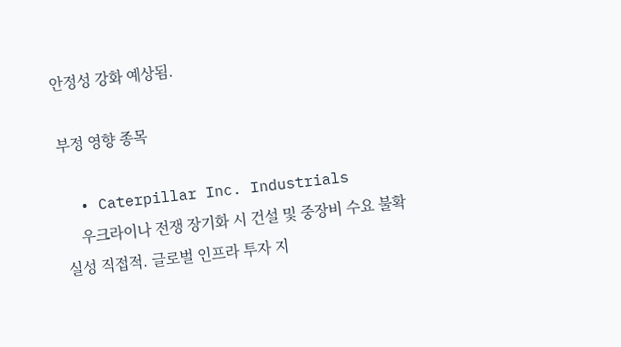안정성 강화 예상됨.

부정 영향 종목

  • Caterpillar Inc. Industrials
    우크라이나 전쟁 장기화 시 건설 및 중장비 수요 불확실성 직접적. 글로벌 인프라 투자 지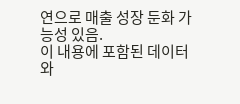연으로 매출 성장 둔화 가능성 있음.
이 내용에 포함된 데이터와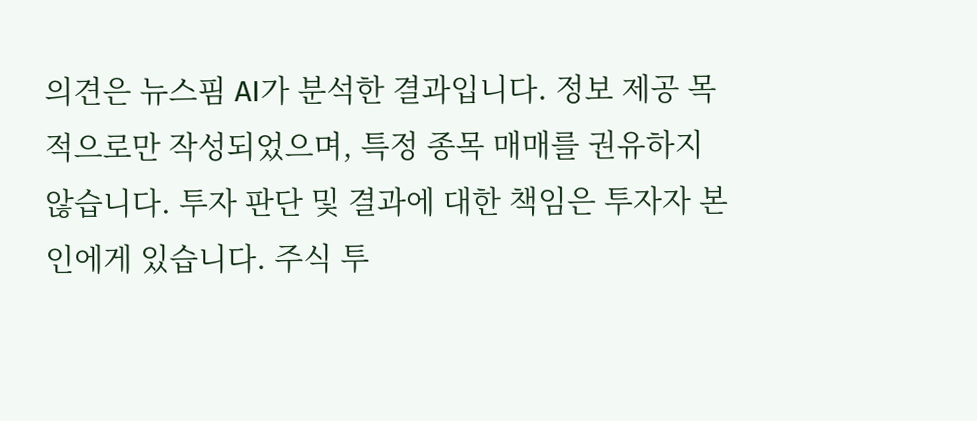의견은 뉴스핌 AI가 분석한 결과입니다. 정보 제공 목적으로만 작성되었으며, 특정 종목 매매를 권유하지 않습니다. 투자 판단 및 결과에 대한 책임은 투자자 본인에게 있습니다. 주식 투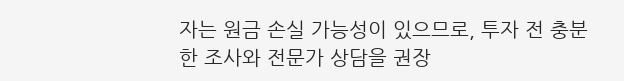자는 원금 손실 가능성이 있으므로, 투자 전 충분한 조사와 전문가 상담을 권장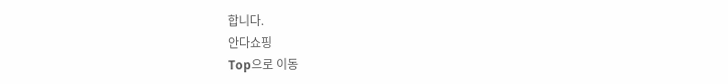합니다.
안다쇼핑
Top으로 이동